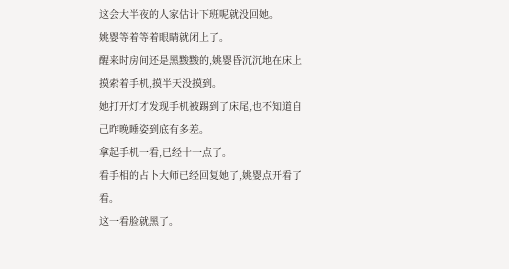这会大半夜的人家估计下班呢就没回她。
姚婴等着等着眼睛就闭上了。
醒来时房间还是黑黢黢的,姚婴昏沉沉地在床上摸索着手机,摸半天没摸到。
她打开灯才发现手机被踢到了床尾,也不知道自己昨晚睡姿到底有多差。
拿起手机一看,已经十一点了。
看手相的占卜大师已经回复她了,姚婴点开看了看。
这一看脸就黑了。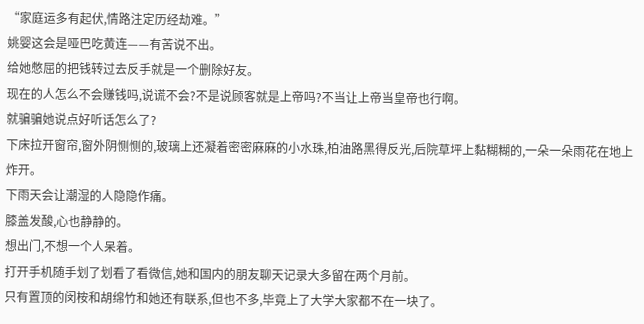“家庭运多有起伏,情路注定历经劫难。”
姚婴这会是哑巴吃黄连——有苦说不出。
给她憋屈的把钱转过去反手就是一个删除好友。
现在的人怎么不会赚钱吗,说谎不会?不是说顾客就是上帝吗?不当让上帝当皇帝也行啊。
就骗骗她说点好听话怎么了?
下床拉开窗帘,窗外阴恻恻的,玻璃上还凝着密密麻麻的小水珠,柏油路黑得反光,后院草坪上黏糊糊的,一朵一朵雨花在地上炸开。
下雨天会让潮湿的人隐隐作痛。
膝盖发酸,心也静静的。
想出门,不想一个人呆着。
打开手机随手划了划看了看微信,她和国内的朋友聊天记录大多留在两个月前。
只有置顶的闵桉和胡绵竹和她还有联系,但也不多,毕竟上了大学大家都不在一块了。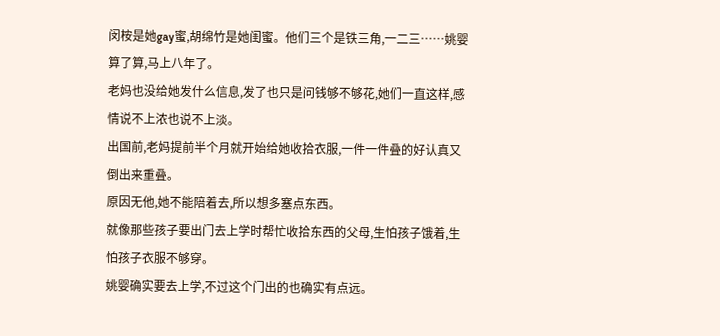闵桉是她gay蜜,胡绵竹是她闺蜜。他们三个是铁三角,一二三……姚婴算了算,马上八年了。
老妈也没给她发什么信息,发了也只是问钱够不够花,她们一直这样,感情说不上浓也说不上淡。
出国前,老妈提前半个月就开始给她收拾衣服,一件一件叠的好认真又倒出来重叠。
原因无他,她不能陪着去,所以想多塞点东西。
就像那些孩子要出门去上学时帮忙收拾东西的父母,生怕孩子饿着,生怕孩子衣服不够穿。
姚婴确实要去上学,不过这个门出的也确实有点远。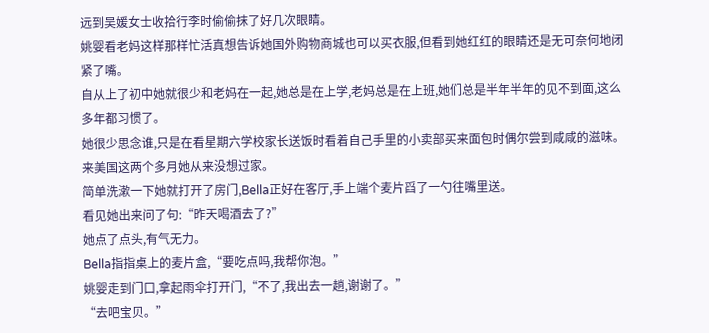远到吴媛女士收拾行李时偷偷抹了好几次眼睛。
姚婴看老妈这样那样忙活真想告诉她国外购物商城也可以买衣服,但看到她红红的眼睛还是无可奈何地闭紧了嘴。
自从上了初中她就很少和老妈在一起,她总是在上学,老妈总是在上班,她们总是半年半年的见不到面,这么多年都习惯了。
她很少思念谁,只是在看星期六学校家长送饭时看着自己手里的小卖部买来面包时偶尔尝到咸咸的滋味。
来美国这两个多月她从来没想过家。
简单洗漱一下她就打开了房门,Bella正好在客厅,手上端个麦片舀了一勺往嘴里送。
看见她出来问了句:“昨天喝酒去了?”
她点了点头,有气无力。
Bella指指桌上的麦片盒,“要吃点吗,我帮你泡。”
姚婴走到门口,拿起雨伞打开门,“不了,我出去一趟,谢谢了。”
“去吧宝贝。”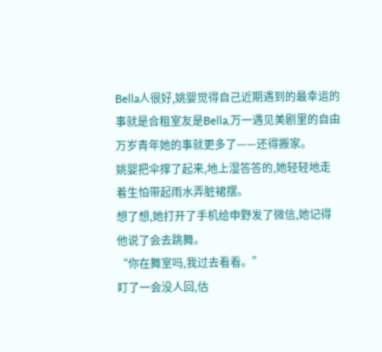Bella人很好,姚婴觉得自己近期遇到的最幸运的事就是合租室友是Bella,万一遇见美剧里的自由万岁青年她的事就更多了——还得搬家。
姚婴把伞撑了起来,地上湿答答的,她轻轻地走着生怕带起雨水弄脏裙摆。
想了想,她打开了手机给申野发了微信,她记得他说了会去跳舞。
“你在舞室吗,我过去看看。”
盯了一会没人回,估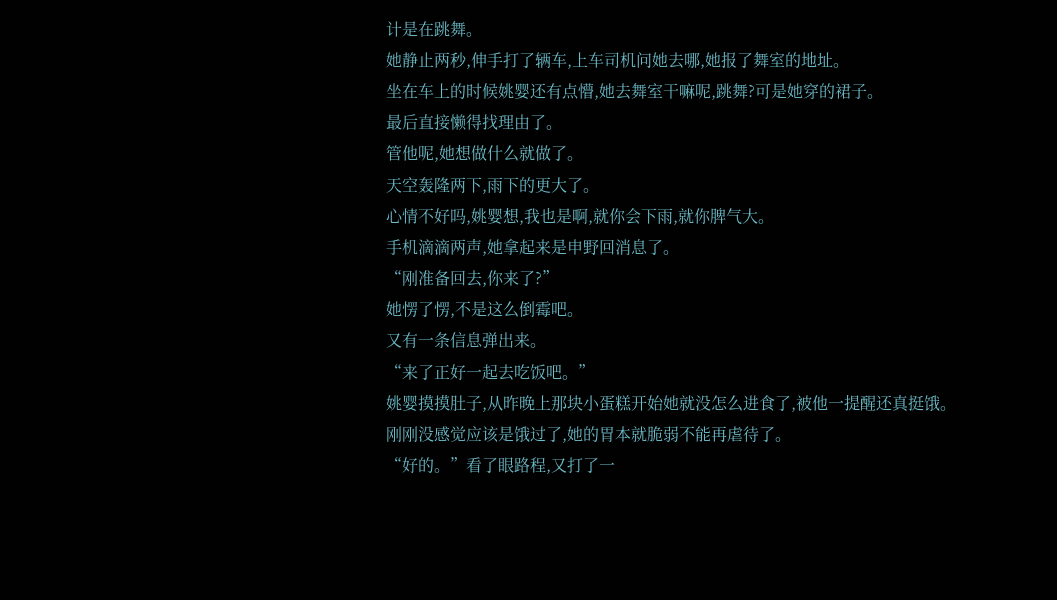计是在跳舞。
她静止两秒,伸手打了辆车,上车司机问她去哪,她报了舞室的地址。
坐在车上的时候姚婴还有点懵,她去舞室干嘛呢,跳舞?可是她穿的裙子。
最后直接懒得找理由了。
管他呢,她想做什么就做了。
天空轰隆两下,雨下的更大了。
心情不好吗,姚婴想,我也是啊,就你会下雨,就你脾气大。
手机滴滴两声,她拿起来是申野回消息了。
“刚准备回去,你来了?”
她愣了愣,不是这么倒霉吧。
又有一条信息弹出来。
“来了正好一起去吃饭吧。”
姚婴摸摸肚子,从昨晚上那块小蛋糕开始她就没怎么进食了,被他一提醒还真挺饿。
刚刚没感觉应该是饿过了,她的胃本就脆弱不能再虐待了。
“好的。”看了眼路程,又打了一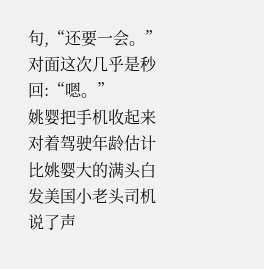句,“还要一会。”
对面这次几乎是秒回:“嗯。”
姚婴把手机收起来对着驾驶年龄估计比姚婴大的满头白发美国小老头司机说了声